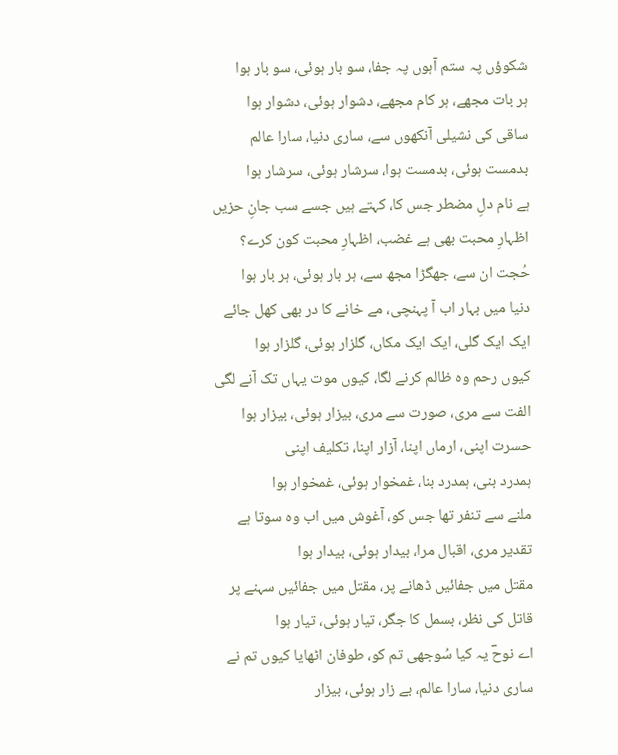شکوؤں پہ ستم آہوں پہ جفا، سو بار ہوئی، سو بار ہوا
ہر بات مجھے، ہر کام مجھے، دشوار ہوئی، دشوار ہوا
ساقی کی نشیلی آنکھوں سے، ساری دنیا، سارا عالم
بدمست ہوئی، بدمست ہوا، سرشار ہوئی، سرشار ہوا
ہے نام دلِ مضطر جس کا، کہتے ہیں جسے سب جانِ حزیں
اظہارِ محبت بھی ہے غضب، اظہارِ محبت کون کرے؟
حُجت ان سے، جھگڑا مجھ سے، ہر بار ہوئی، ہر بار ہوا
دنیا میں بہار اب آ پہنچی، مے خانے کا در بھی کھل جائے
ایک ایک گلی، ایک ایک مکاں، گلزار ہوئی، گلزار ہوا
کیوں رحم وہ ظالم کرنے لگا، کیوں موت یہاں تک آنے لگی
الفت سے مری، صورت سے مری، بیزار ہوئی، بیزار ہوا
حسرت اپنی، ارماں اپنا، آزار اپنا، تکلیف اپنی
ہمدرد بنی، ہمدرد بنا، غمخوار ہوئی، غمخوار ہوا
ملنے سے تنفر تھا جس کو، آغوش میں اب وہ سوتا ہے
تقدیر مری، اقبال مرا، بیدار ہوئی، بیدار ہوا
مقتل میں جفائیں ڈھانے پر، مقتل میں جفائیں سہنے پر
قاتل کی نظر، بسمل کا جگر، تیار ہوئی، تیار ہوا
اے نوحؔ یہ کیا سُوجھی تم کو، طوفان اٹھایا کیوں تم نے
ساری دنیا، سارا عالم، بے زار ہوئی، بیزار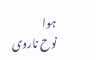ہوا
نوح ناروی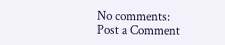No comments:
Post a Comment